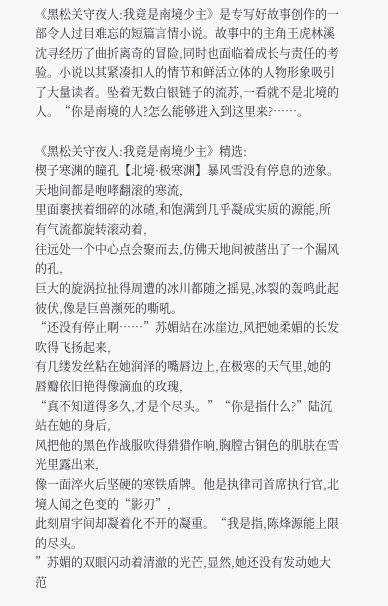《黑松关守夜人:我竟是南境少主》是专写好故事创作的一部令人过目难忘的短篇言情小说。故事中的主角王虎林溪沈寻经历了曲折离奇的冒险,同时也面临着成长与责任的考验。小说以其紧凑扣人的情节和鲜活立体的人物形象吸引了大量读者。坠着无数白银链子的流苏,一看就不是北境的人。“你是南境的人?怎么能够进入到这里来?……。

《黑松关守夜人:我竟是南境少主》精选:
楔子寒渊的瞳孔【北境·极寒渊】暴风雪没有停息的迹象。天地间都是咆哮翻滚的寒流,
里面裹挟着细碎的冰碴,和饱满到几乎凝成实质的源能,所有气流都旋转滚动着,
往远处一个中心点会聚而去,仿佛天地间被凿出了一个漏风的孔,
巨大的旋涡拉扯得周遭的冰川都随之摇晃,冰裂的轰鸣此起彼伏,像是巨兽濒死的嘶吼。
“还没有停止啊……”苏媚站在冰崖边,风把她柔媚的长发吹得飞扬起来,
有几缕发丝粘在她润泽的嘴唇边上,在极寒的天气里,她的唇瓣依旧艳得像滴血的玫瑰,
“真不知道得多久,才是个尽头。”“你是指什么?”陆沉站在她的身后,
风把他的黑色作战服吹得猎猎作响,胸膛古铜色的肌肤在雪光里露出来,
像一面淬火后坚硬的寒铁盾牌。他是执律司首席执行官,北境人闻之色变的“影刃”,
此刻眉宇间却凝着化不开的凝重。“我是指,陈烽源能上限的尽头。
”苏媚的双眼闪动着清澈的光芒,显然,她还没有发动她大范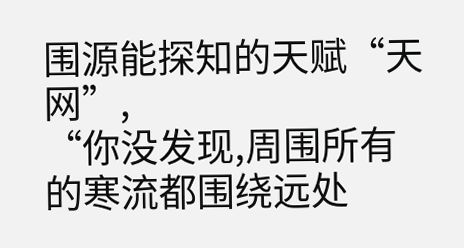围源能探知的天赋“天网”,
“你没发现,周围所有的寒流都围绕远处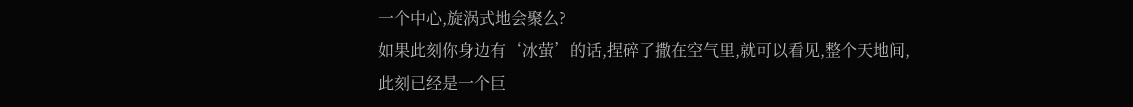一个中心,旋涡式地会聚么?
如果此刻你身边有‘冰萤’的话,捏碎了撒在空气里,就可以看见,整个天地间,
此刻已经是一个巨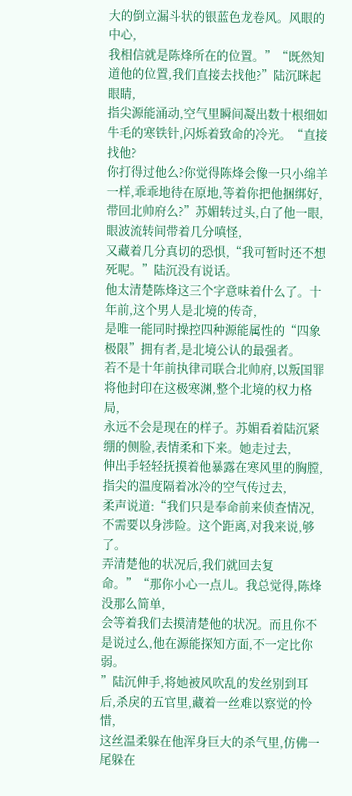大的倒立漏斗状的银蓝色龙卷风。风眼的中心,
我相信就是陈烽所在的位置。”“既然知道他的位置,我们直接去找他?”陆沉眯起眼睛,
指尖源能涌动,空气里瞬间凝出数十根细如牛毛的寒铁针,闪烁着致命的冷光。“直接找他?
你打得过他么?你觉得陈烽会像一只小绵羊一样,乖乖地待在原地,等着你把他捆绑好,
带回北帅府么?”苏媚转过头,白了他一眼,眼波流转间带着几分嗔怪,
又藏着几分真切的恐惧,“我可暂时还不想死呢。”陆沉没有说话。
他太清楚陈烽这三个字意味着什么了。十年前,这个男人是北境的传奇,
是唯一能同时操控四种源能属性的“四象极限”拥有者,是北境公认的最强者。
若不是十年前执律司联合北帅府,以叛国罪将他封印在这极寒渊,整个北境的权力格局,
永远不会是现在的样子。苏媚看着陆沉紧绷的侧脸,表情柔和下来。她走过去,
伸出手轻轻抚摸着他暴露在寒风里的胸膛,指尖的温度隔着冰冷的空气传过去,
柔声说道:“我们只是奉命前来侦查情况,不需要以身涉险。这个距离,对我来说,够了。
弄清楚他的状况后,我们就回去复命。”“那你小心一点儿。我总觉得,陈烽没那么简单,
会等着我们去摸清楚他的状况。而且你不是说过么,他在源能探知方面,不一定比你弱。
”陆沉伸手,将她被风吹乱的发丝别到耳后,杀戾的五官里,藏着一丝难以察觉的怜惜,
这丝温柔躲在他浑身巨大的杀气里,仿佛一尾躲在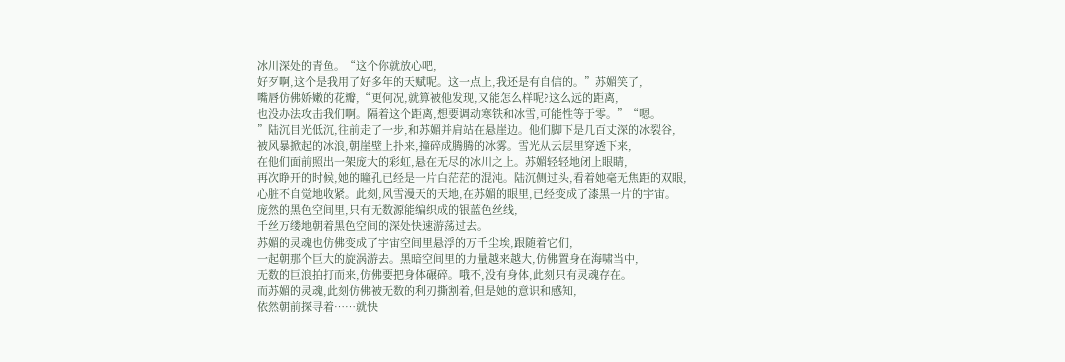冰川深处的青鱼。“这个你就放心吧,
好歹啊,这个是我用了好多年的天赋呢。这一点上,我还是有自信的。”苏媚笑了,
嘴唇仿佛娇嫩的花瓣,“更何况,就算被他发现,又能怎么样呢?这么远的距离,
也没办法攻击我们啊。隔着这个距离,想要调动寒铁和冰雪,可能性等于零。”“嗯。
”陆沉目光低沉,往前走了一步,和苏媚并肩站在悬崖边。他们脚下是几百丈深的冰裂谷,
被风暴掀起的冰浪,朝崖壁上扑来,撞碎成腾腾的冰雾。雪光从云层里穿透下来,
在他们面前照出一架庞大的彩虹,悬在无尽的冰川之上。苏媚轻轻地闭上眼睛,
再次睁开的时候,她的瞳孔已经是一片白茫茫的混沌。陆沉侧过头,看着她毫无焦距的双眼,
心脏不自觉地收紧。此刻,风雪漫天的天地,在苏媚的眼里,已经变成了漆黑一片的宇宙。
庞然的黑色空间里,只有无数源能编织成的银蓝色丝线,
千丝万缕地朝着黑色空间的深处快速游荡过去。
苏媚的灵魂也仿佛变成了宇宙空间里悬浮的万千尘埃,跟随着它们,
一起朝那个巨大的旋涡游去。黑暗空间里的力量越来越大,仿佛置身在海啸当中,
无数的巨浪拍打而来,仿佛要把身体碾碎。哦不,没有身体,此刻只有灵魂存在。
而苏媚的灵魂,此刻仿佛被无数的利刃撕割着,但是她的意识和感知,
依然朝前探寻着……就快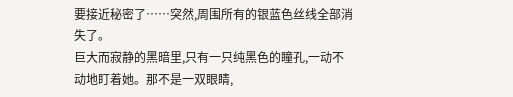要接近秘密了……突然,周围所有的银蓝色丝线全部消失了。
巨大而寂静的黑暗里,只有一只纯黑色的瞳孔,一动不动地盯着她。那不是一双眼睛,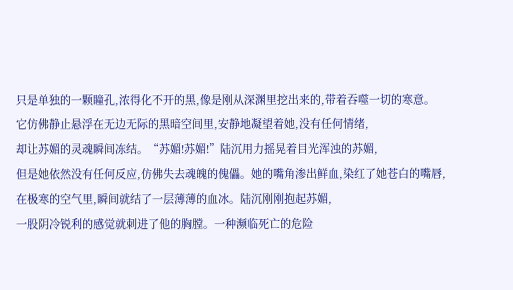只是单独的一颗瞳孔,浓得化不开的黑,像是刚从深渊里挖出来的,带着吞噬一切的寒意。
它仿佛静止悬浮在无边无际的黑暗空间里,安静地凝望着她,没有任何情绪,
却让苏媚的灵魂瞬间冻结。“苏媚!苏媚!”陆沉用力摇晃着目光浑浊的苏媚,
但是她依然没有任何反应,仿佛失去魂魄的傀儡。她的嘴角渗出鲜血,染红了她苍白的嘴唇,
在极寒的空气里,瞬间就结了一层薄薄的血冰。陆沉刚刚抱起苏媚,
一股阴冷锐利的感觉就刺进了他的胸膛。一种濒临死亡的危险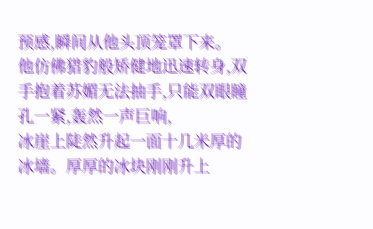预感,瞬间从他头顶笼罩下来。
他仿佛猎豹般矫健地迅速转身,双手抱着苏媚无法抽手,只能双眼瞳孔一紧,轰然一声巨响,
冰崖上陡然升起一面十几米厚的冰墙。厚厚的冰块刚刚升上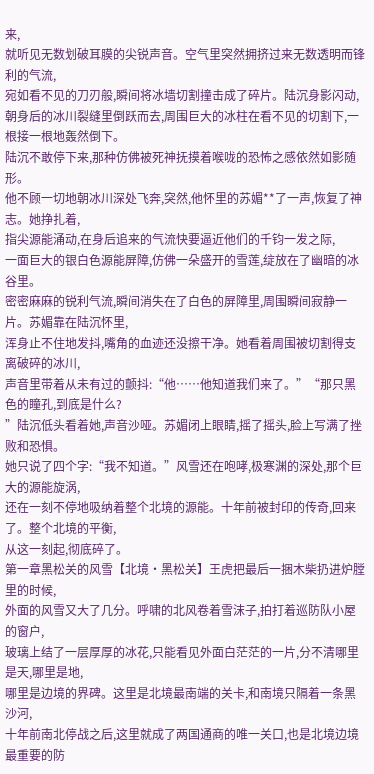来,
就听见无数划破耳膜的尖锐声音。空气里突然拥挤过来无数透明而锋利的气流,
宛如看不见的刀刃般,瞬间将冰墙切割撞击成了碎片。陆沉身影闪动,
朝身后的冰川裂缝里倒跃而去,周围巨大的冰柱在看不见的切割下,一根接一根地轰然倒下。
陆沉不敢停下来,那种仿佛被死神抚摸着喉咙的恐怖之感依然如影随形。
他不顾一切地朝冰川深处飞奔,突然,他怀里的苏媚**了一声,恢复了神志。她挣扎着,
指尖源能涌动,在身后追来的气流快要逼近他们的千钧一发之际,
一面巨大的银白色源能屏障,仿佛一朵盛开的雪莲,绽放在了幽暗的冰谷里。
密密麻麻的锐利气流,瞬间消失在了白色的屏障里,周围瞬间寂静一片。苏媚靠在陆沉怀里,
浑身止不住地发抖,嘴角的血迹还没擦干净。她看着周围被切割得支离破碎的冰川,
声音里带着从未有过的颤抖:“他……他知道我们来了。”“那只黑色的瞳孔,到底是什么?
”陆沉低头看着她,声音沙哑。苏媚闭上眼睛,摇了摇头,脸上写满了挫败和恐惧。
她只说了四个字:“我不知道。”风雪还在咆哮,极寒渊的深处,那个巨大的源能旋涡,
还在一刻不停地吸纳着整个北境的源能。十年前被封印的传奇,回来了。整个北境的平衡,
从这一刻起,彻底碎了。
第一章黑松关的风雪【北境·黑松关】王虎把最后一捆木柴扔进炉膛里的时候,
外面的风雪又大了几分。呼啸的北风卷着雪沫子,拍打着巡防队小屋的窗户,
玻璃上结了一层厚厚的冰花,只能看见外面白茫茫的一片,分不清哪里是天,哪里是地,
哪里是边境的界碑。这里是北境最南端的关卡,和南境只隔着一条黑沙河,
十年前南北停战之后,这里就成了两国通商的唯一关口,也是北境边境最重要的防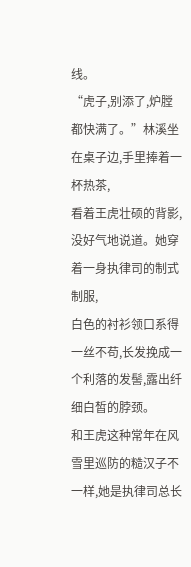线。
“虎子,别添了,炉膛都快满了。”林溪坐在桌子边,手里捧着一杯热茶,
看着王虎壮硕的背影,没好气地说道。她穿着一身执律司的制式制服,
白色的衬衫领口系得一丝不苟,长发挽成一个利落的发髻,露出纤细白皙的脖颈。
和王虎这种常年在风雪里巡防的糙汉子不一样,她是执律司总长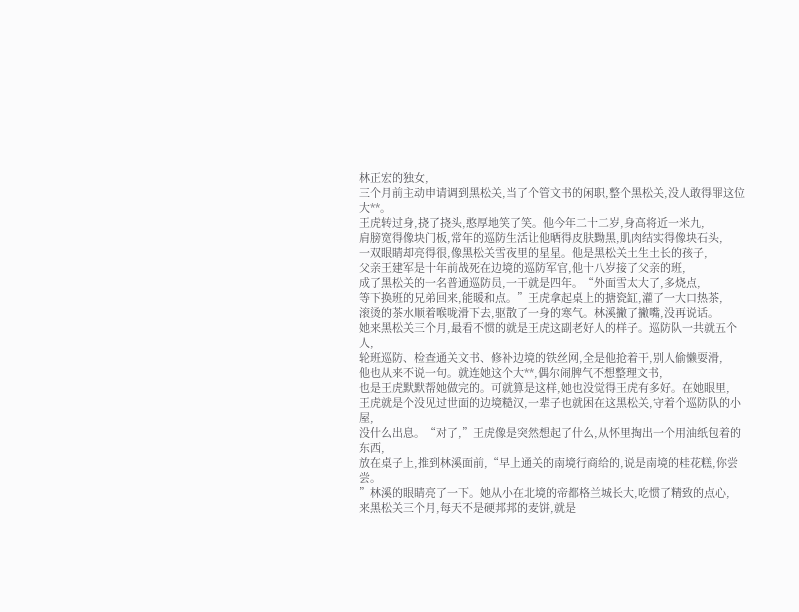林正宏的独女,
三个月前主动申请调到黑松关,当了个管文书的闲职,整个黑松关,没人敢得罪这位大**。
王虎转过身,挠了挠头,憨厚地笑了笑。他今年二十二岁,身高将近一米九,
肩膀宽得像块门板,常年的巡防生活让他晒得皮肤黝黑,肌肉结实得像块石头,
一双眼睛却亮得很,像黑松关雪夜里的星星。他是黑松关土生土长的孩子,
父亲王建军是十年前战死在边境的巡防军官,他十八岁接了父亲的班,
成了黑松关的一名普通巡防员,一干就是四年。“外面雪太大了,多烧点,
等下换班的兄弟回来,能暖和点。”王虎拿起桌上的搪瓷缸,灌了一大口热茶,
滚烫的茶水顺着喉咙滑下去,驱散了一身的寒气。林溪撇了撇嘴,没再说话。
她来黑松关三个月,最看不惯的就是王虎这副老好人的样子。巡防队一共就五个人,
轮班巡防、检查通关文书、修补边境的铁丝网,全是他抢着干,别人偷懒耍滑,
他也从来不说一句。就连她这个大**,偶尔闹脾气不想整理文书,
也是王虎默默帮她做完的。可就算是这样,她也没觉得王虎有多好。在她眼里,
王虎就是个没见过世面的边境糙汉,一辈子也就困在这黑松关,守着个巡防队的小屋,
没什么出息。“对了,”王虎像是突然想起了什么,从怀里掏出一个用油纸包着的东西,
放在桌子上,推到林溪面前,“早上通关的南境行商给的,说是南境的桂花糕,你尝尝。
”林溪的眼睛亮了一下。她从小在北境的帝都格兰城长大,吃惯了精致的点心,
来黑松关三个月,每天不是硬邦邦的麦饼,就是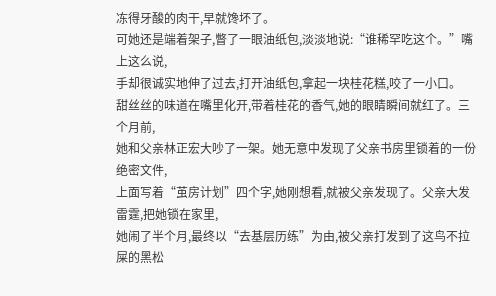冻得牙酸的肉干,早就馋坏了。
可她还是端着架子,瞥了一眼油纸包,淡淡地说:“谁稀罕吃这个。”嘴上这么说,
手却很诚实地伸了过去,打开油纸包,拿起一块桂花糕,咬了一小口。
甜丝丝的味道在嘴里化开,带着桂花的香气,她的眼睛瞬间就红了。三个月前,
她和父亲林正宏大吵了一架。她无意中发现了父亲书房里锁着的一份绝密文件,
上面写着“茧房计划”四个字,她刚想看,就被父亲发现了。父亲大发雷霆,把她锁在家里,
她闹了半个月,最终以“去基层历练”为由,被父亲打发到了这鸟不拉屎的黑松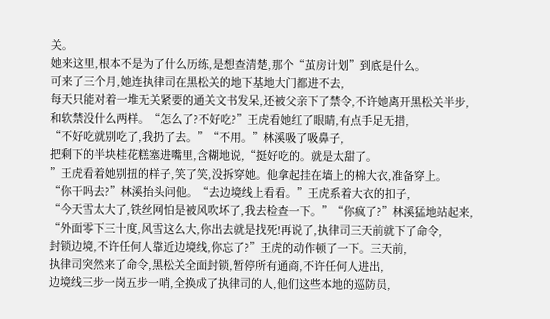关。
她来这里,根本不是为了什么历练,是想查清楚,那个“茧房计划”到底是什么。
可来了三个月,她连执律司在黑松关的地下基地大门都进不去,
每天只能对着一堆无关紧要的通关文书发呆,还被父亲下了禁令,不许她离开黑松关半步,
和软禁没什么两样。“怎么了?不好吃?”王虎看她红了眼睛,有点手足无措,
“不好吃就别吃了,我扔了去。”“不用。”林溪吸了吸鼻子,
把剩下的半块桂花糕塞进嘴里,含糊地说,“挺好吃的。就是太甜了。
”王虎看着她别扭的样子,笑了笑,没拆穿她。他拿起挂在墙上的棉大衣,准备穿上。
“你干吗去?”林溪抬头问他。“去边境线上看看。”王虎系着大衣的扣子,
“今天雪太大了,铁丝网怕是被风吹坏了,我去检查一下。”“你疯了?”林溪猛地站起来,
“外面零下三十度,风雪这么大,你出去就是找死!再说了,执律司三天前就下了命令,
封锁边境,不许任何人靠近边境线,你忘了?”王虎的动作顿了一下。三天前,
执律司突然来了命令,黑松关全面封锁,暂停所有通商,不许任何人进出,
边境线三步一岗五步一哨,全换成了执律司的人,他们这些本地的巡防员,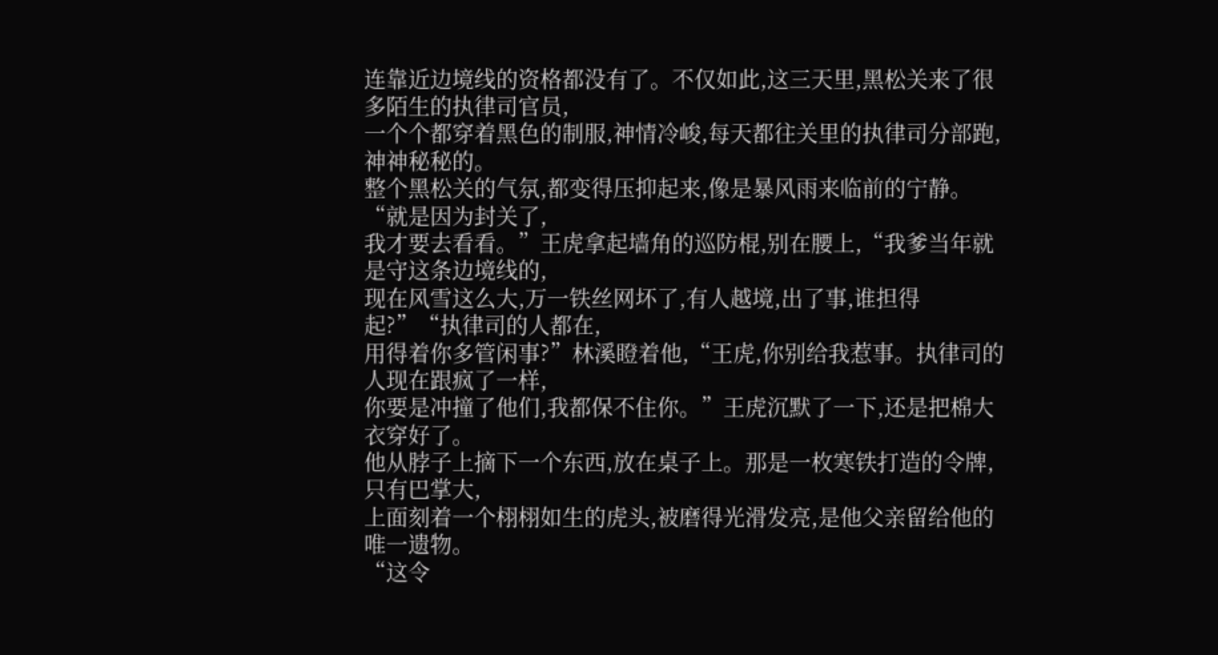连靠近边境线的资格都没有了。不仅如此,这三天里,黑松关来了很多陌生的执律司官员,
一个个都穿着黑色的制服,神情冷峻,每天都往关里的执律司分部跑,神神秘秘的。
整个黑松关的气氛,都变得压抑起来,像是暴风雨来临前的宁静。“就是因为封关了,
我才要去看看。”王虎拿起墙角的巡防棍,别在腰上,“我爹当年就是守这条边境线的,
现在风雪这么大,万一铁丝网坏了,有人越境,出了事,谁担得起?”“执律司的人都在,
用得着你多管闲事?”林溪瞪着他,“王虎,你别给我惹事。执律司的人现在跟疯了一样,
你要是冲撞了他们,我都保不住你。”王虎沉默了一下,还是把棉大衣穿好了。
他从脖子上摘下一个东西,放在桌子上。那是一枚寒铁打造的令牌,只有巴掌大,
上面刻着一个栩栩如生的虎头,被磨得光滑发亮,是他父亲留给他的唯一遗物。
“这令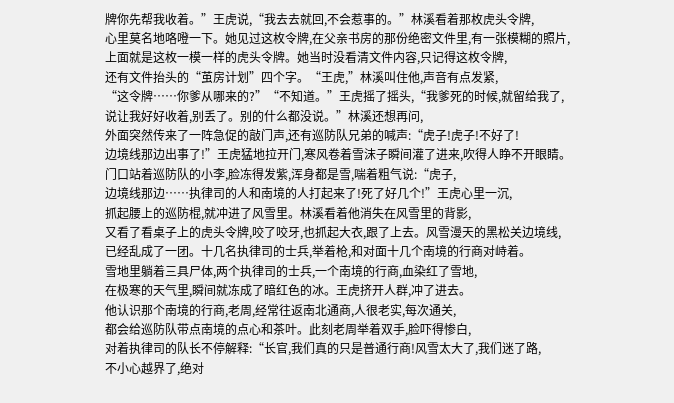牌你先帮我收着。”王虎说,“我去去就回,不会惹事的。”林溪看着那枚虎头令牌,
心里莫名地咯噔一下。她见过这枚令牌,在父亲书房的那份绝密文件里,有一张模糊的照片,
上面就是这枚一模一样的虎头令牌。她当时没看清文件内容,只记得这枚令牌,
还有文件抬头的“茧房计划”四个字。“王虎,”林溪叫住他,声音有点发紧,
“这令牌……你爹从哪来的?”“不知道。”王虎摇了摇头,“我爹死的时候,就留给我了,
说让我好好收着,别丢了。别的什么都没说。”林溪还想再问,
外面突然传来了一阵急促的敲门声,还有巡防队兄弟的喊声:“虎子!虎子!不好了!
边境线那边出事了!”王虎猛地拉开门,寒风卷着雪沫子瞬间灌了进来,吹得人睁不开眼睛。
门口站着巡防队的小李,脸冻得发紫,浑身都是雪,喘着粗气说:“虎子,
边境线那边……执律司的人和南境的人打起来了!死了好几个!”王虎心里一沉,
抓起腰上的巡防棍,就冲进了风雪里。林溪看着他消失在风雪里的背影,
又看了看桌子上的虎头令牌,咬了咬牙,也抓起大衣,跟了上去。风雪漫天的黑松关边境线,
已经乱成了一团。十几名执律司的士兵,举着枪,和对面十几个南境的行商对峙着。
雪地里躺着三具尸体,两个执律司的士兵,一个南境的行商,血染红了雪地,
在极寒的天气里,瞬间就冻成了暗红色的冰。王虎挤开人群,冲了进去。
他认识那个南境的行商,老周,经常往返南北通商,人很老实,每次通关,
都会给巡防队带点南境的点心和茶叶。此刻老周举着双手,脸吓得惨白,
对着执律司的队长不停解释:“长官,我们真的只是普通行商!风雪太大了,我们迷了路,
不小心越界了,绝对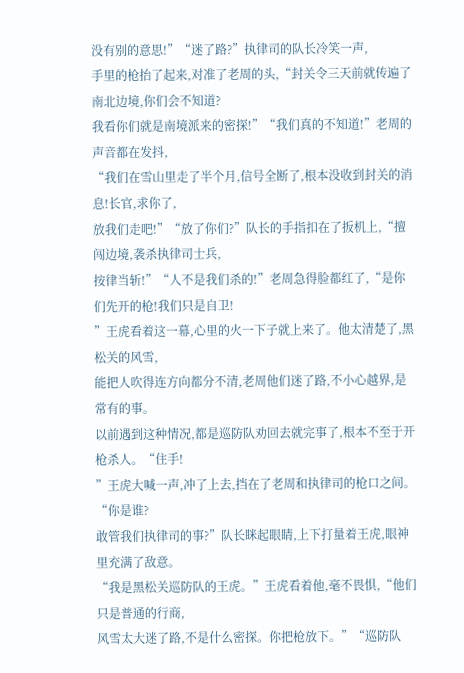没有别的意思!”“迷了路?”执律司的队长冷笑一声,
手里的枪抬了起来,对准了老周的头,“封关令三天前就传遍了南北边境,你们会不知道?
我看你们就是南境派来的密探!”“我们真的不知道!”老周的声音都在发抖,
“我们在雪山里走了半个月,信号全断了,根本没收到封关的消息!长官,求你了,
放我们走吧!”“放了你们?”队长的手指扣在了扳机上,“擅闯边境,袭杀执律司士兵,
按律当斩!”“人不是我们杀的!”老周急得脸都红了,“是你们先开的枪!我们只是自卫!
”王虎看着这一幕,心里的火一下子就上来了。他太清楚了,黑松关的风雪,
能把人吹得连方向都分不清,老周他们迷了路,不小心越界,是常有的事。
以前遇到这种情况,都是巡防队劝回去就完事了,根本不至于开枪杀人。“住手!
”王虎大喊一声,冲了上去,挡在了老周和执律司的枪口之间。“你是谁?
敢管我们执律司的事?”队长眯起眼睛,上下打量着王虎,眼神里充满了敌意。
“我是黑松关巡防队的王虎。”王虎看着他,毫不畏惧,“他们只是普通的行商,
风雪太大迷了路,不是什么密探。你把枪放下。”“巡防队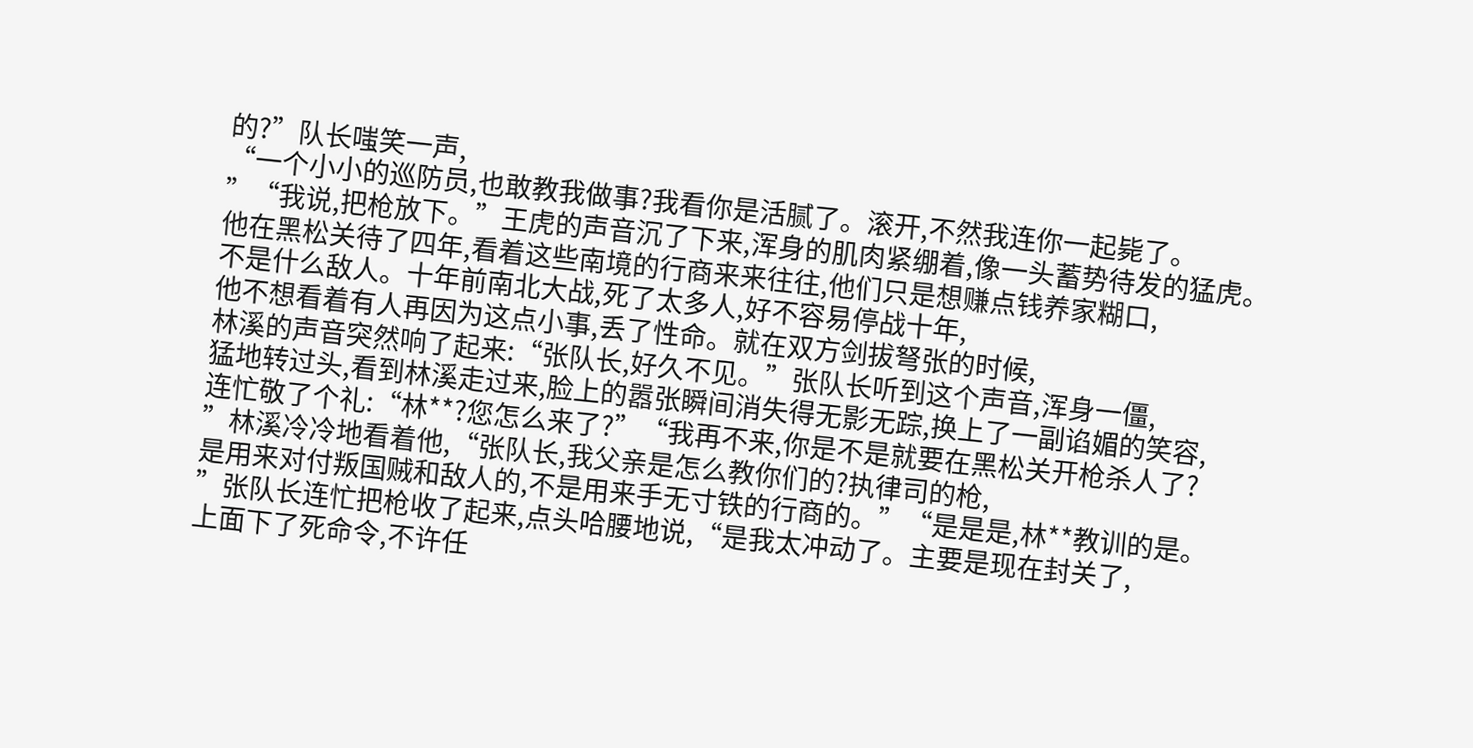的?”队长嗤笑一声,
“一个小小的巡防员,也敢教我做事?我看你是活腻了。滚开,不然我连你一起毙了。
”“我说,把枪放下。”王虎的声音沉了下来,浑身的肌肉紧绷着,像一头蓄势待发的猛虎。
他在黑松关待了四年,看着这些南境的行商来来往往,他们只是想赚点钱养家糊口,
不是什么敌人。十年前南北大战,死了太多人,好不容易停战十年,
他不想看着有人再因为这点小事,丢了性命。就在双方剑拔弩张的时候,
林溪的声音突然响了起来:“张队长,好久不见。”张队长听到这个声音,浑身一僵,
猛地转过头,看到林溪走过来,脸上的嚣张瞬间消失得无影无踪,换上了一副谄媚的笑容,
连忙敬了个礼:“林**?您怎么来了?”“我再不来,你是不是就要在黑松关开枪杀人了?
”林溪冷冷地看着他,“张队长,我父亲是怎么教你们的?执律司的枪,
是用来对付叛国贼和敌人的,不是用来手无寸铁的行商的。”“是是是,林**教训的是。
”张队长连忙把枪收了起来,点头哈腰地说,“是我太冲动了。主要是现在封关了,
上面下了死命令,不许任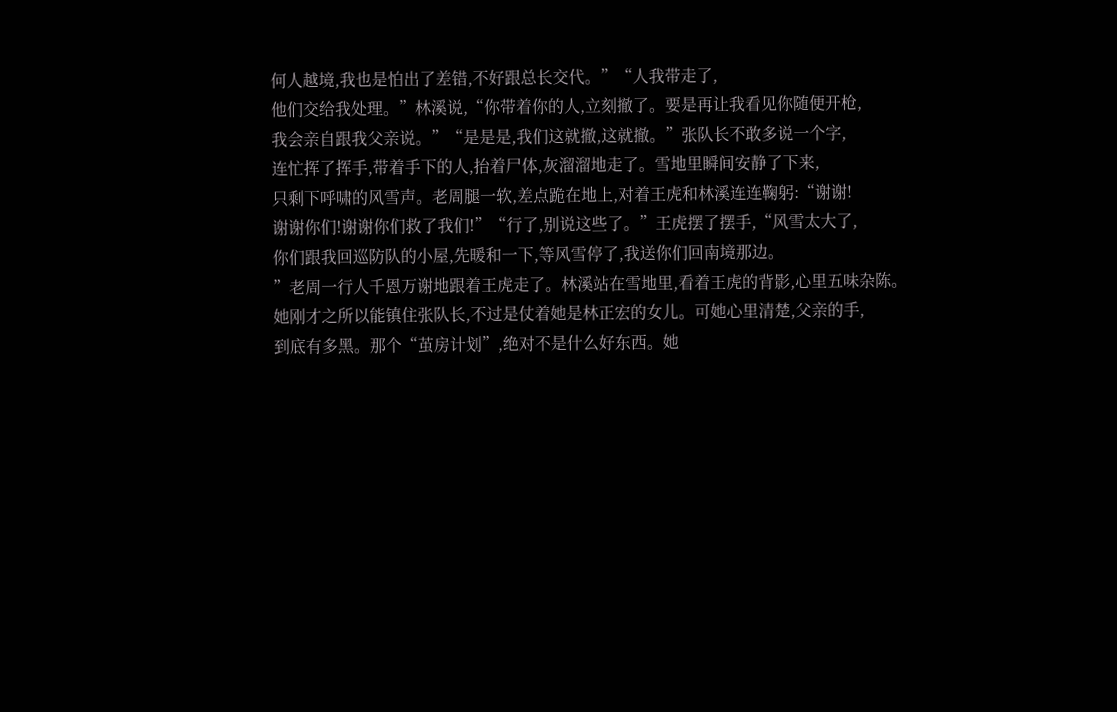何人越境,我也是怕出了差错,不好跟总长交代。”“人我带走了,
他们交给我处理。”林溪说,“你带着你的人,立刻撤了。要是再让我看见你随便开枪,
我会亲自跟我父亲说。”“是是是,我们这就撤,这就撤。”张队长不敢多说一个字,
连忙挥了挥手,带着手下的人,抬着尸体,灰溜溜地走了。雪地里瞬间安静了下来,
只剩下呼啸的风雪声。老周腿一软,差点跪在地上,对着王虎和林溪连连鞠躬:“谢谢!
谢谢你们!谢谢你们救了我们!”“行了,别说这些了。”王虎摆了摆手,“风雪太大了,
你们跟我回巡防队的小屋,先暖和一下,等风雪停了,我送你们回南境那边。
”老周一行人千恩万谢地跟着王虎走了。林溪站在雪地里,看着王虎的背影,心里五味杂陈。
她刚才之所以能镇住张队长,不过是仗着她是林正宏的女儿。可她心里清楚,父亲的手,
到底有多黑。那个“茧房计划”,绝对不是什么好东西。她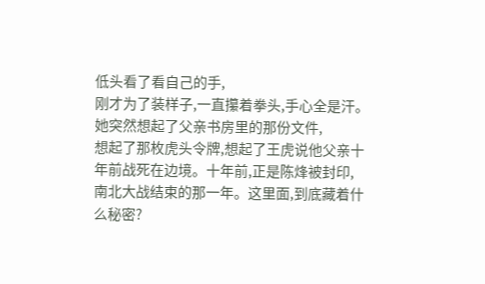低头看了看自己的手,
刚才为了装样子,一直攥着拳头,手心全是汗。她突然想起了父亲书房里的那份文件,
想起了那枚虎头令牌,想起了王虎说他父亲十年前战死在边境。十年前,正是陈烽被封印,
南北大战结束的那一年。这里面,到底藏着什么秘密?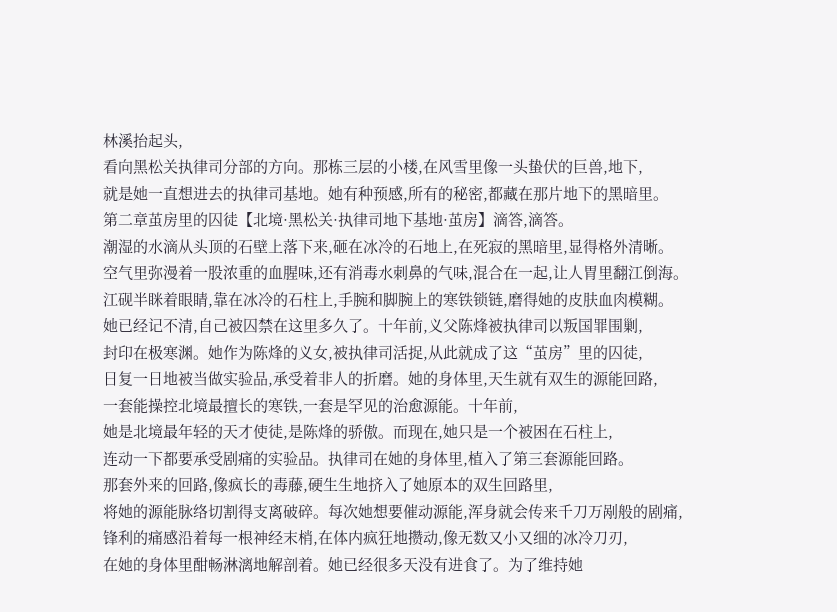林溪抬起头,
看向黑松关执律司分部的方向。那栋三层的小楼,在风雪里像一头蛰伏的巨兽,地下,
就是她一直想进去的执律司基地。她有种预感,所有的秘密,都藏在那片地下的黑暗里。
第二章茧房里的囚徒【北境·黑松关·执律司地下基地·茧房】滴答,滴答。
潮湿的水滴从头顶的石壁上落下来,砸在冰冷的石地上,在死寂的黑暗里,显得格外清晰。
空气里弥漫着一股浓重的血腥味,还有消毒水刺鼻的气味,混合在一起,让人胃里翻江倒海。
江砚半眯着眼睛,靠在冰冷的石柱上,手腕和脚腕上的寒铁锁链,磨得她的皮肤血肉模糊。
她已经记不清,自己被囚禁在这里多久了。十年前,义父陈烽被执律司以叛国罪围剿,
封印在极寒渊。她作为陈烽的义女,被执律司活捉,从此就成了这“茧房”里的囚徒,
日复一日地被当做实验品,承受着非人的折磨。她的身体里,天生就有双生的源能回路,
一套能操控北境最擅长的寒铁,一套是罕见的治愈源能。十年前,
她是北境最年轻的天才使徒,是陈烽的骄傲。而现在,她只是一个被困在石柱上,
连动一下都要承受剧痛的实验品。执律司在她的身体里,植入了第三套源能回路。
那套外来的回路,像疯长的毒藤,硬生生地挤入了她原本的双生回路里,
将她的源能脉络切割得支离破碎。每次她想要催动源能,浑身就会传来千刀万剐般的剧痛,
锋利的痛感沿着每一根神经末梢,在体内疯狂地攒动,像无数又小又细的冰冷刀刃,
在她的身体里酣畅淋漓地解剖着。她已经很多天没有进食了。为了维持她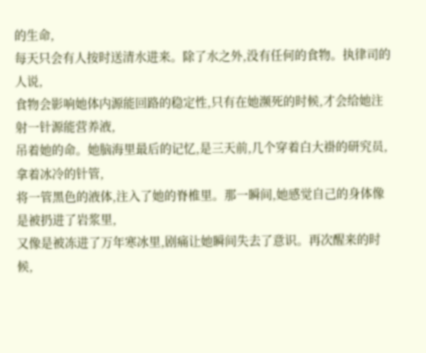的生命,
每天只会有人按时送清水进来。除了水之外,没有任何的食物。执律司的人说,
食物会影响她体内源能回路的稳定性,只有在她濒死的时候,才会给她注射一针源能营养液,
吊着她的命。她脑海里最后的记忆,是三天前,几个穿着白大褂的研究员,拿着冰冷的针管,
将一管黑色的液体,注入了她的脊椎里。那一瞬间,她感觉自己的身体像是被扔进了岩浆里,
又像是被冻进了万年寒冰里,剧痛让她瞬间失去了意识。再次醒来的时候,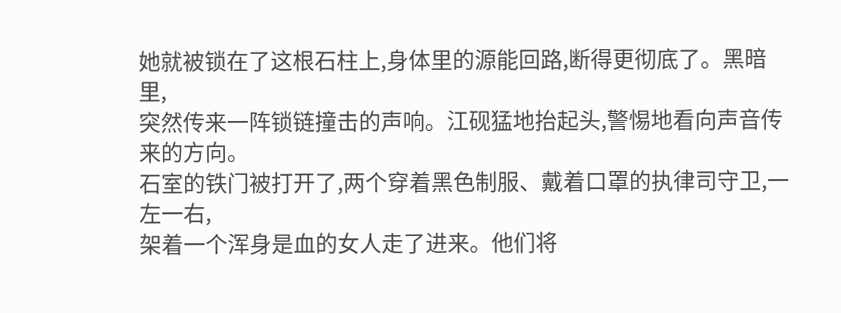她就被锁在了这根石柱上,身体里的源能回路,断得更彻底了。黑暗里,
突然传来一阵锁链撞击的声响。江砚猛地抬起头,警惕地看向声音传来的方向。
石室的铁门被打开了,两个穿着黑色制服、戴着口罩的执律司守卫,一左一右,
架着一个浑身是血的女人走了进来。他们将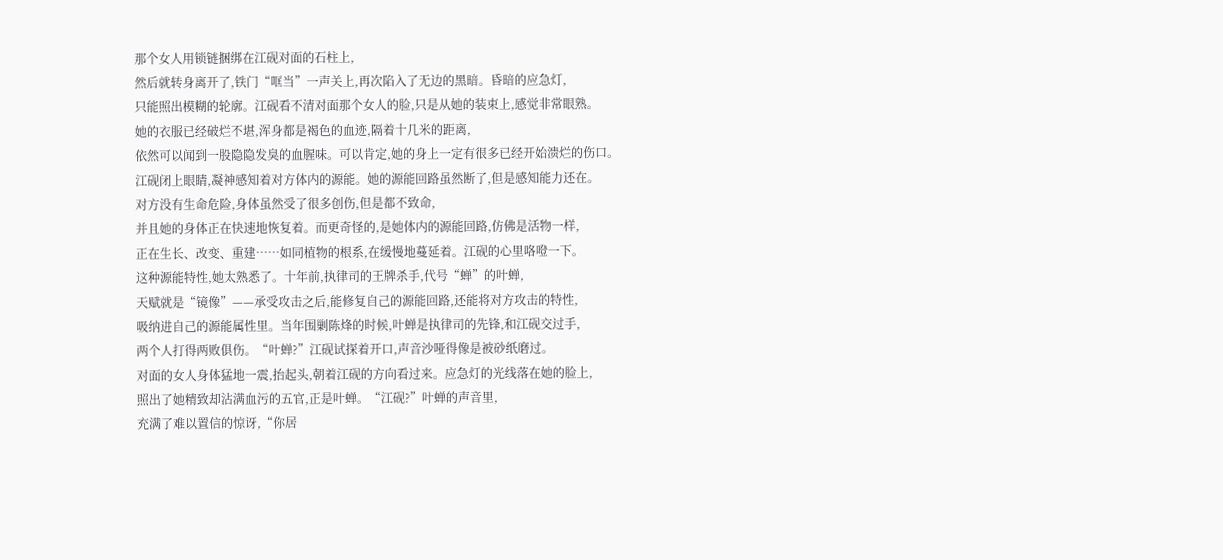那个女人用锁链捆绑在江砚对面的石柱上,
然后就转身离开了,铁门“哐当”一声关上,再次陷入了无边的黑暗。昏暗的应急灯,
只能照出模糊的轮廓。江砚看不清对面那个女人的脸,只是从她的装束上,感觉非常眼熟。
她的衣服已经破烂不堪,浑身都是褐色的血迹,隔着十几米的距离,
依然可以闻到一股隐隐发臭的血腥味。可以肯定,她的身上一定有很多已经开始溃烂的伤口。
江砚闭上眼睛,凝神感知着对方体内的源能。她的源能回路虽然断了,但是感知能力还在。
对方没有生命危险,身体虽然受了很多创伤,但是都不致命,
并且她的身体正在快速地恢复着。而更奇怪的,是她体内的源能回路,仿佛是活物一样,
正在生长、改变、重建……如同植物的根系,在缓慢地蔓延着。江砚的心里咯噔一下。
这种源能特性,她太熟悉了。十年前,执律司的王牌杀手,代号“蝉”的叶蝉,
天赋就是“镜像”——承受攻击之后,能修复自己的源能回路,还能将对方攻击的特性,
吸纳进自己的源能属性里。当年围剿陈烽的时候,叶蝉是执律司的先锋,和江砚交过手,
两个人打得两败俱伤。“叶蝉?”江砚试探着开口,声音沙哑得像是被砂纸磨过。
对面的女人身体猛地一震,抬起头,朝着江砚的方向看过来。应急灯的光线落在她的脸上,
照出了她精致却沾满血污的五官,正是叶蝉。“江砚?”叶蝉的声音里,
充满了难以置信的惊讶,“你居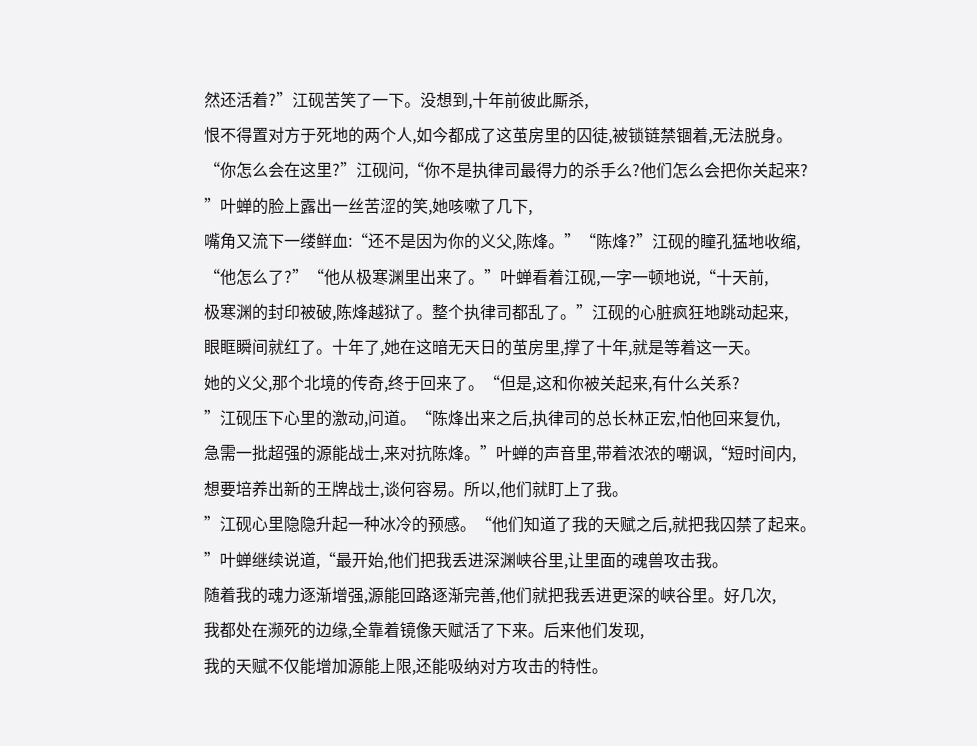然还活着?”江砚苦笑了一下。没想到,十年前彼此厮杀,
恨不得置对方于死地的两个人,如今都成了这茧房里的囚徒,被锁链禁锢着,无法脱身。
“你怎么会在这里?”江砚问,“你不是执律司最得力的杀手么?他们怎么会把你关起来?
”叶蝉的脸上露出一丝苦涩的笑,她咳嗽了几下,
嘴角又流下一缕鲜血:“还不是因为你的义父,陈烽。”“陈烽?”江砚的瞳孔猛地收缩,
“他怎么了?”“他从极寒渊里出来了。”叶蝉看着江砚,一字一顿地说,“十天前,
极寒渊的封印被破,陈烽越狱了。整个执律司都乱了。”江砚的心脏疯狂地跳动起来,
眼眶瞬间就红了。十年了,她在这暗无天日的茧房里,撑了十年,就是等着这一天。
她的义父,那个北境的传奇,终于回来了。“但是,这和你被关起来,有什么关系?
”江砚压下心里的激动,问道。“陈烽出来之后,执律司的总长林正宏,怕他回来复仇,
急需一批超强的源能战士,来对抗陈烽。”叶蝉的声音里,带着浓浓的嘲讽,“短时间内,
想要培养出新的王牌战士,谈何容易。所以,他们就盯上了我。
”江砚心里隐隐升起一种冰冷的预感。“他们知道了我的天赋之后,就把我囚禁了起来。
”叶蝉继续说道,“最开始,他们把我丢进深渊峡谷里,让里面的魂兽攻击我。
随着我的魂力逐渐增强,源能回路逐渐完善,他们就把我丢进更深的峡谷里。好几次,
我都处在濒死的边缘,全靠着镜像天赋活了下来。后来他们发现,
我的天赋不仅能增加源能上限,还能吸纳对方攻击的特性。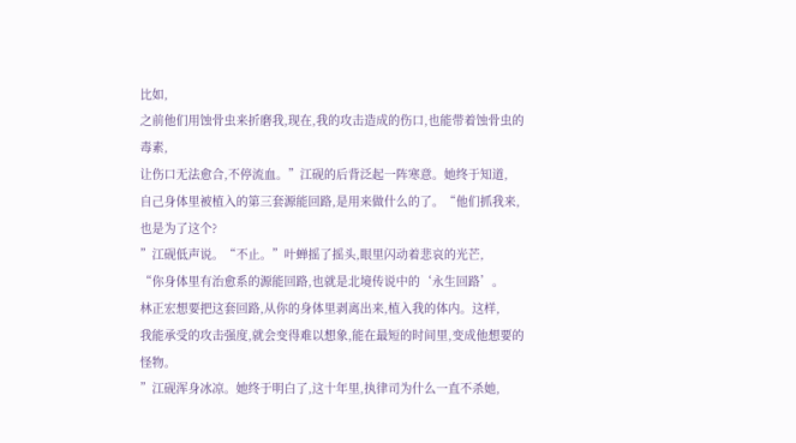比如,
之前他们用蚀骨虫来折磨我,现在,我的攻击造成的伤口,也能带着蚀骨虫的毒素,
让伤口无法愈合,不停流血。”江砚的后背泛起一阵寒意。她终于知道,
自己身体里被植入的第三套源能回路,是用来做什么的了。“他们抓我来,也是为了这个?
”江砚低声说。“不止。”叶蝉摇了摇头,眼里闪动着悲哀的光芒,
“你身体里有治愈系的源能回路,也就是北境传说中的‘永生回路’。
林正宏想要把这套回路,从你的身体里剥离出来,植入我的体内。这样,
我能承受的攻击强度,就会变得难以想象,能在最短的时间里,变成他想要的怪物。
”江砚浑身冰凉。她终于明白了,这十年里,执律司为什么一直不杀她,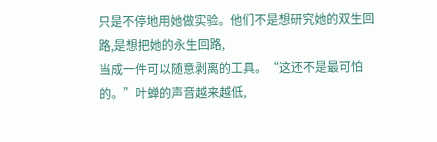只是不停地用她做实验。他们不是想研究她的双生回路,是想把她的永生回路,
当成一件可以随意剥离的工具。“这还不是最可怕的。”叶蝉的声音越来越低,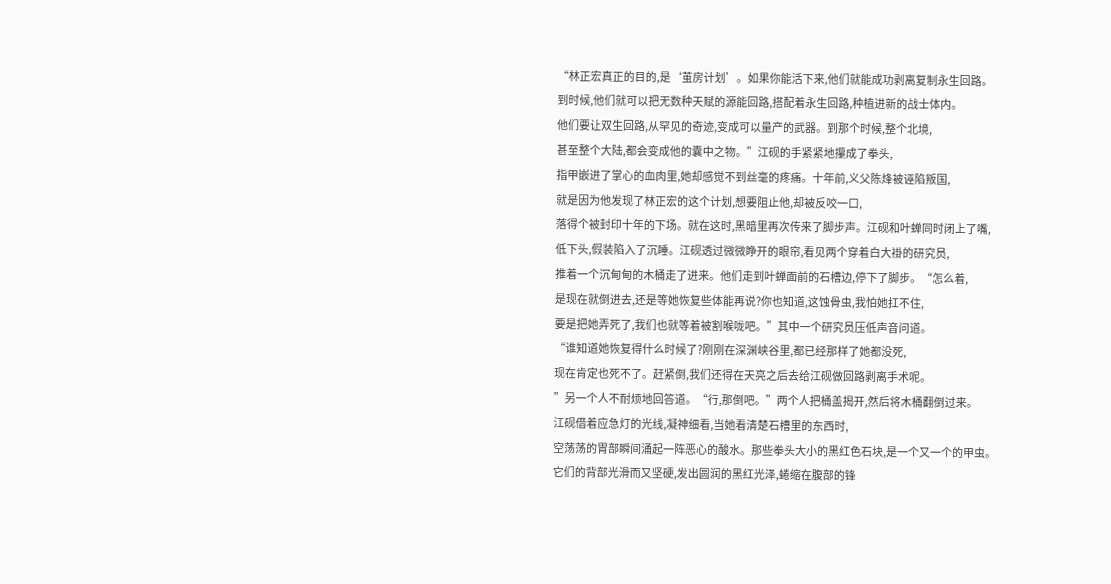“林正宏真正的目的,是‘茧房计划’。如果你能活下来,他们就能成功剥离复制永生回路。
到时候,他们就可以把无数种天赋的源能回路,搭配着永生回路,种植进新的战士体内。
他们要让双生回路,从罕见的奇迹,变成可以量产的武器。到那个时候,整个北境,
甚至整个大陆,都会变成他的囊中之物。”江砚的手紧紧地攥成了拳头,
指甲嵌进了掌心的血肉里,她却感觉不到丝毫的疼痛。十年前,义父陈烽被诬陷叛国,
就是因为他发现了林正宏的这个计划,想要阻止他,却被反咬一口,
落得个被封印十年的下场。就在这时,黑暗里再次传来了脚步声。江砚和叶蝉同时闭上了嘴,
低下头,假装陷入了沉睡。江砚透过微微睁开的眼帘,看见两个穿着白大褂的研究员,
推着一个沉甸甸的木桶走了进来。他们走到叶蝉面前的石槽边,停下了脚步。“怎么着,
是现在就倒进去,还是等她恢复些体能再说?你也知道,这蚀骨虫,我怕她扛不住,
要是把她弄死了,我们也就等着被割喉咙吧。”其中一个研究员压低声音问道。
“谁知道她恢复得什么时候了?刚刚在深渊峡谷里,都已经那样了她都没死,
现在肯定也死不了。赶紧倒,我们还得在天亮之后去给江砚做回路剥离手术呢。
”另一个人不耐烦地回答道。“行,那倒吧。”两个人把桶盖揭开,然后将木桶翻倒过来。
江砚借着应急灯的光线,凝神细看,当她看清楚石槽里的东西时,
空荡荡的胃部瞬间涌起一阵恶心的酸水。那些拳头大小的黑红色石块,是一个又一个的甲虫。
它们的背部光滑而又坚硬,发出圆润的黑红光泽,蜷缩在腹部的锋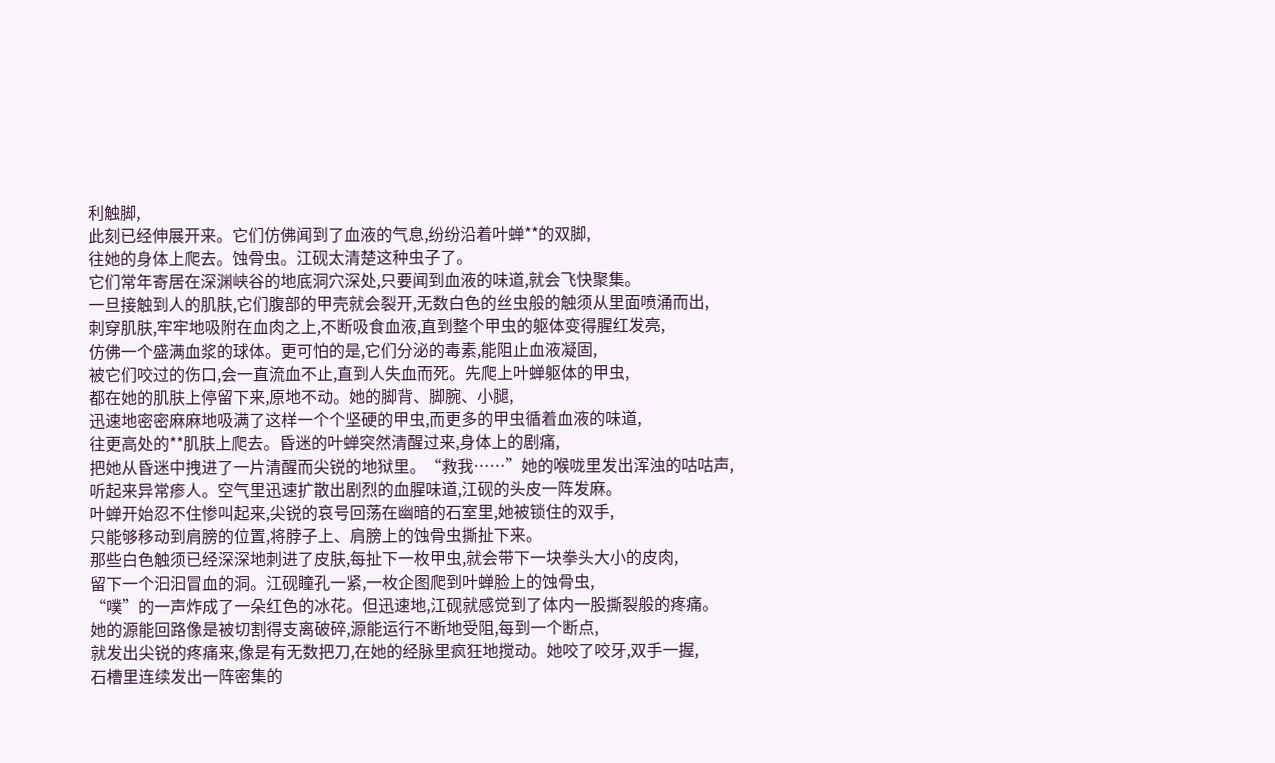利触脚,
此刻已经伸展开来。它们仿佛闻到了血液的气息,纷纷沿着叶蝉**的双脚,
往她的身体上爬去。蚀骨虫。江砚太清楚这种虫子了。
它们常年寄居在深渊峡谷的地底洞穴深处,只要闻到血液的味道,就会飞快聚集。
一旦接触到人的肌肤,它们腹部的甲壳就会裂开,无数白色的丝虫般的触须从里面喷涌而出,
刺穿肌肤,牢牢地吸附在血肉之上,不断吸食血液,直到整个甲虫的躯体变得腥红发亮,
仿佛一个盛满血浆的球体。更可怕的是,它们分泌的毒素,能阻止血液凝固,
被它们咬过的伤口,会一直流血不止,直到人失血而死。先爬上叶蝉躯体的甲虫,
都在她的肌肤上停留下来,原地不动。她的脚背、脚腕、小腿,
迅速地密密麻麻地吸满了这样一个个坚硬的甲虫,而更多的甲虫循着血液的味道,
往更高处的**肌肤上爬去。昏迷的叶蝉突然清醒过来,身体上的剧痛,
把她从昏迷中拽进了一片清醒而尖锐的地狱里。“救我……”她的喉咙里发出浑浊的咕咕声,
听起来异常瘆人。空气里迅速扩散出剧烈的血腥味道,江砚的头皮一阵发麻。
叶蝉开始忍不住惨叫起来,尖锐的哀号回荡在幽暗的石室里,她被锁住的双手,
只能够移动到肩膀的位置,将脖子上、肩膀上的蚀骨虫撕扯下来。
那些白色触须已经深深地刺进了皮肤,每扯下一枚甲虫,就会带下一块拳头大小的皮肉,
留下一个汩汩冒血的洞。江砚瞳孔一紧,一枚企图爬到叶蝉脸上的蚀骨虫,
“噗”的一声炸成了一朵红色的冰花。但迅速地,江砚就感觉到了体内一股撕裂般的疼痛。
她的源能回路像是被切割得支离破碎,源能运行不断地受阻,每到一个断点,
就发出尖锐的疼痛来,像是有无数把刀,在她的经脉里疯狂地搅动。她咬了咬牙,双手一握,
石槽里连续发出一阵密集的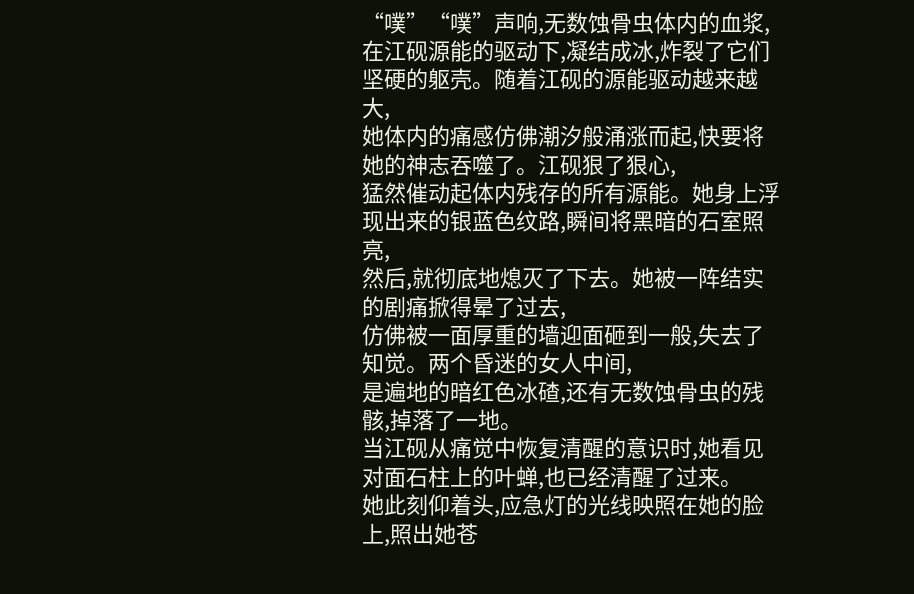“噗”“噗”声响,无数蚀骨虫体内的血浆,
在江砚源能的驱动下,凝结成冰,炸裂了它们坚硬的躯壳。随着江砚的源能驱动越来越大,
她体内的痛感仿佛潮汐般涌涨而起,快要将她的神志吞噬了。江砚狠了狠心,
猛然催动起体内残存的所有源能。她身上浮现出来的银蓝色纹路,瞬间将黑暗的石室照亮,
然后,就彻底地熄灭了下去。她被一阵结实的剧痛掀得晕了过去,
仿佛被一面厚重的墙迎面砸到一般,失去了知觉。两个昏迷的女人中间,
是遍地的暗红色冰碴,还有无数蚀骨虫的残骸,掉落了一地。
当江砚从痛觉中恢复清醒的意识时,她看见对面石柱上的叶蝉,也已经清醒了过来。
她此刻仰着头,应急灯的光线映照在她的脸上,照出她苍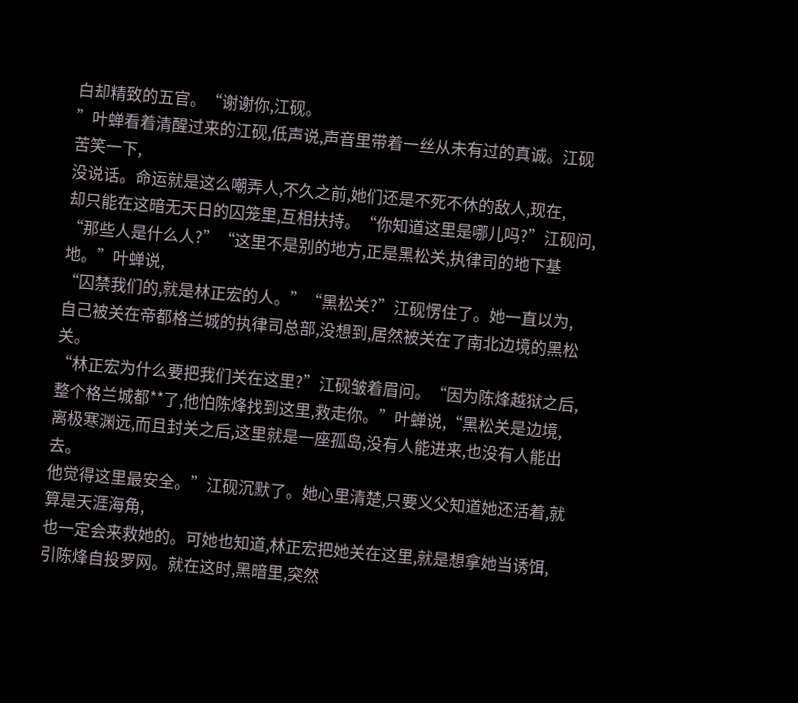白却精致的五官。“谢谢你,江砚。
”叶蝉看着清醒过来的江砚,低声说,声音里带着一丝从未有过的真诚。江砚苦笑一下,
没说话。命运就是这么嘲弄人,不久之前,她们还是不死不休的敌人,现在,
却只能在这暗无天日的囚笼里,互相扶持。“你知道这里是哪儿吗?”江砚问,
“那些人是什么人?”“这里不是别的地方,正是黑松关,执律司的地下基地。”叶蝉说,
“囚禁我们的,就是林正宏的人。”“黑松关?”江砚愣住了。她一直以为,
自己被关在帝都格兰城的执律司总部,没想到,居然被关在了南北边境的黑松关。
“林正宏为什么要把我们关在这里?”江砚皱着眉问。“因为陈烽越狱之后,
整个格兰城都**了,他怕陈烽找到这里,救走你。”叶蝉说,“黑松关是边境,
离极寒渊远,而且封关之后,这里就是一座孤岛,没有人能进来,也没有人能出去。
他觉得这里最安全。”江砚沉默了。她心里清楚,只要义父知道她还活着,就算是天涯海角,
也一定会来救她的。可她也知道,林正宏把她关在这里,就是想拿她当诱饵,
引陈烽自投罗网。就在这时,黑暗里,突然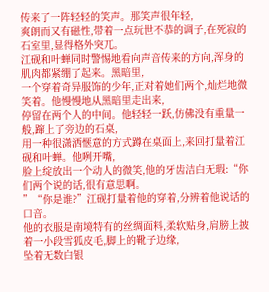传来了一阵轻轻的笑声。那笑声很年轻,
爽朗而又有磁性,带着一点玩世不恭的调子,在死寂的石室里,显得格外突兀。
江砚和叶蝉同时警惕地看向声音传来的方向,浑身的肌肉都紧绷了起来。黑暗里,
一个穿着奇异服饰的少年,正对着她们两个,灿烂地微笑着。他慢慢地从黑暗里走出来,
停留在两个人的中间。他轻轻一跃,仿佛没有重量一般,蹿上了旁边的石桌,
用一种很潇洒惬意的方式蹲在桌面上,来回打量着江砚和叶蝉。他咧开嘴,
脸上绽放出一个动人的微笑,他的牙齿洁白无瑕:“你们两个说的话,很有意思啊。
”“你是谁?”江砚打量着他的穿着,分辨着他说话的口音。
他的衣服是南境特有的丝绸面料,柔软贴身,肩膀上披着一小段雪狐皮毛,脚上的靴子边缘,
坠着无数白银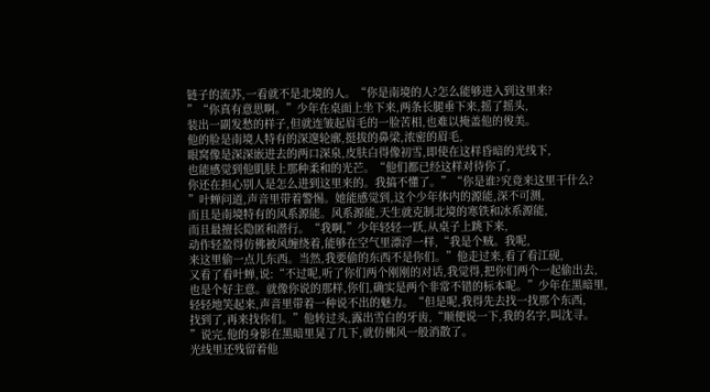链子的流苏,一看就不是北境的人。“你是南境的人?怎么能够进入到这里来?
”“你真有意思啊。”少年在桌面上坐下来,两条长腿垂下来,摇了摇头,
装出一副发愁的样子,但就连皱起眉毛的一脸苦相,也难以掩盖他的俊美。
他的脸是南境人特有的深邃轮廓,挺拔的鼻梁,浓密的眉毛,
眼窝像是深深嵌进去的两口深泉,皮肤白得像初雪,即使在这样昏暗的光线下,
也能感觉到他肌肤上那种柔和的光芒。“他们都已经这样对待你了,
你还在担心别人是怎么进到这里来的。我搞不懂了。”“你是谁?究竟来这里干什么?
”叶蝉问道,声音里带着警惕。她能感觉到,这个少年体内的源能,深不可测,
而且是南境特有的风系源能。风系源能,天生就克制北境的寒铁和冰系源能,
而且最擅长隐匿和潜行。“我啊,”少年轻轻一跃,从桌子上跳下来,
动作轻盈得仿佛被风缠绕着,能够在空气里漂浮一样,“我是个贼。我呢,
来这里偷一点儿东西。当然,我要偷的东西不是你们。”他走过来,看了看江砚,
又看了看叶蝉,说:“不过呢,听了你们两个刚刚的对话,我觉得,把你们两个一起偷出去,
也是个好主意。就像你说的那样,你们,确实是两个非常不错的标本呢。”少年在黑暗里,
轻轻地笑起来,声音里带着一种说不出的魅力。“但是呢,我得先去找一找那个东西,
找到了,再来找你们。”他转过头,露出雪白的牙齿,“顺便说一下,我的名字,叫沈寻。
”说完,他的身影在黑暗里晃了几下,就仿佛风一般消散了。
光线里还残留着他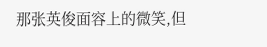那张英俊面容上的微笑,但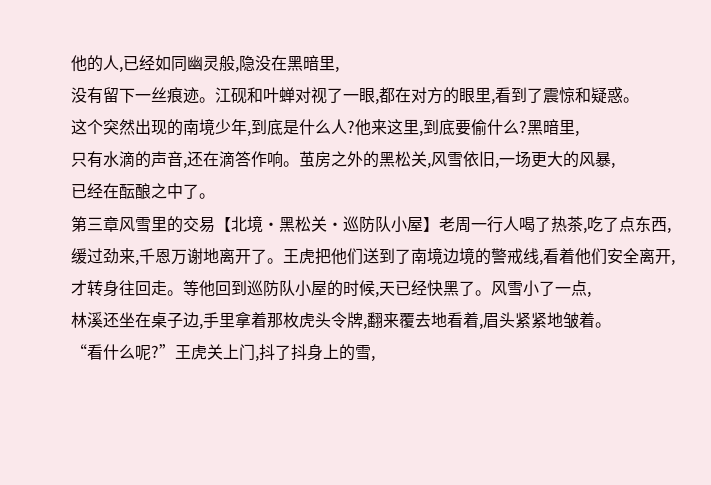他的人,已经如同幽灵般,隐没在黑暗里,
没有留下一丝痕迹。江砚和叶蝉对视了一眼,都在对方的眼里,看到了震惊和疑惑。
这个突然出现的南境少年,到底是什么人?他来这里,到底要偷什么?黑暗里,
只有水滴的声音,还在滴答作响。茧房之外的黑松关,风雪依旧,一场更大的风暴,
已经在酝酿之中了。
第三章风雪里的交易【北境·黑松关·巡防队小屋】老周一行人喝了热茶,吃了点东西,
缓过劲来,千恩万谢地离开了。王虎把他们送到了南境边境的警戒线,看着他们安全离开,
才转身往回走。等他回到巡防队小屋的时候,天已经快黑了。风雪小了一点,
林溪还坐在桌子边,手里拿着那枚虎头令牌,翻来覆去地看着,眉头紧紧地皱着。
“看什么呢?”王虎关上门,抖了抖身上的雪,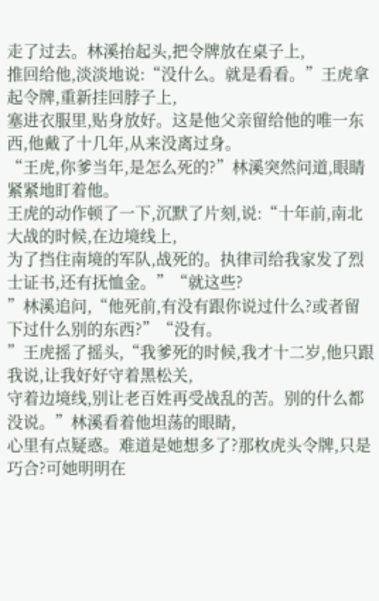走了过去。林溪抬起头,把令牌放在桌子上,
推回给他,淡淡地说:“没什么。就是看看。”王虎拿起令牌,重新挂回脖子上,
塞进衣服里,贴身放好。这是他父亲留给他的唯一东西,他戴了十几年,从来没离过身。
“王虎,你爹当年,是怎么死的?”林溪突然问道,眼睛紧紧地盯着他。
王虎的动作顿了一下,沉默了片刻,说:“十年前,南北大战的时候,在边境线上,
为了挡住南境的军队,战死的。执律司给我家发了烈士证书,还有抚恤金。”“就这些?
”林溪追问,“他死前,有没有跟你说过什么?或者留下过什么别的东西?”“没有。
”王虎摇了摇头,“我爹死的时候,我才十二岁,他只跟我说,让我好好守着黑松关,
守着边境线,别让老百姓再受战乱的苦。别的什么都没说。”林溪看着他坦荡的眼睛,
心里有点疑惑。难道是她想多了?那枚虎头令牌,只是巧合?可她明明在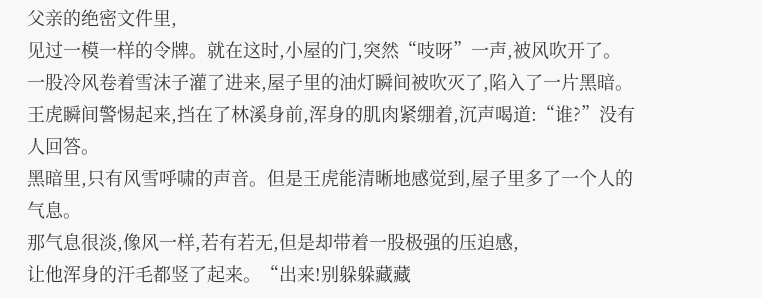父亲的绝密文件里,
见过一模一样的令牌。就在这时,小屋的门,突然“吱呀”一声,被风吹开了。
一股冷风卷着雪沫子灌了进来,屋子里的油灯瞬间被吹灭了,陷入了一片黑暗。
王虎瞬间警惕起来,挡在了林溪身前,浑身的肌肉紧绷着,沉声喝道:“谁?”没有人回答。
黑暗里,只有风雪呼啸的声音。但是王虎能清晰地感觉到,屋子里多了一个人的气息。
那气息很淡,像风一样,若有若无,但是却带着一股极强的压迫感,
让他浑身的汗毛都竖了起来。“出来!别躲躲藏藏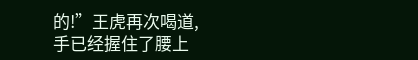的!”王虎再次喝道,
手已经握住了腰上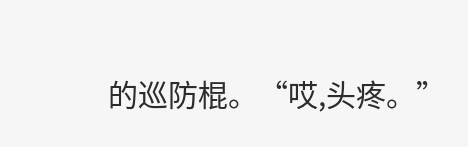的巡防棍。“哎,头疼。”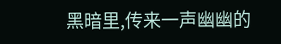黑暗里,传来一声幽幽的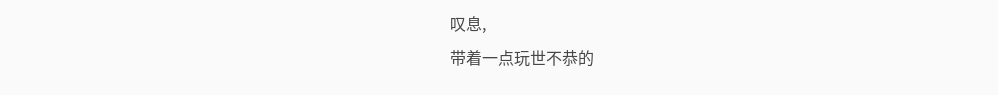叹息,
带着一点玩世不恭的